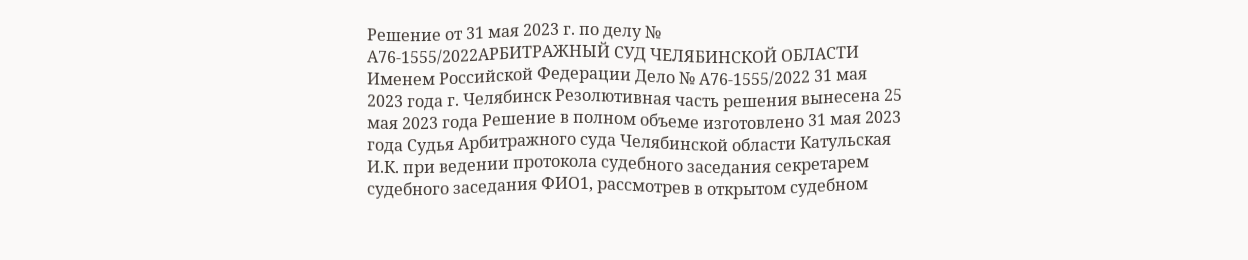Решение от 31 мая 2023 г. по делу № А76-1555/2022АРБИТРАЖНЫЙ СУД ЧЕЛЯБИНСКОЙ ОБЛАСТИ Именем Российской Федерации Дело № А76-1555/2022 31 мая 2023 года г. Челябинск Резолютивная часть решения вынесена 25 мая 2023 года Решение в полном объеме изготовлено 31 мая 2023 года Судья Арбитражного суда Челябинской области Катульская И.К. при ведении протокола судебного заседания секретарем судебного заседания ФИО1, рассмотрев в открытом судебном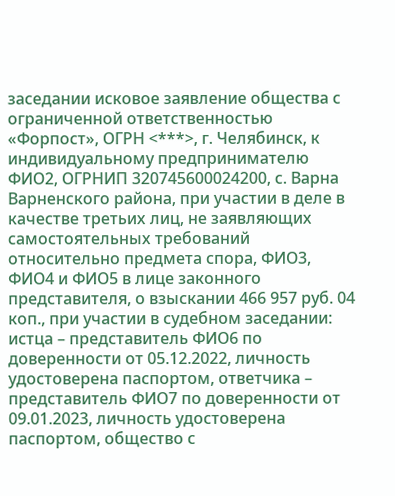заседании исковое заявление общества с ограниченной ответственностью «Форпост», ОГРН <***>, г. Челябинск, к индивидуальному предпринимателю ФИО2, ОГРНИП 320745600024200, с. Варна Варненского района, при участии в деле в качестве третьих лиц, не заявляющих самостоятельных требований относительно предмета спора, ФИО3, ФИО4 и ФИО5 в лице законного представителя, о взыскании 466 957 руб. 04 коп., при участии в судебном заседании: истца – представитель ФИО6 по доверенности от 05.12.2022, личность удостоверена паспортом, ответчика – представитель ФИО7 по доверенности от 09.01.2023, личность удостоверена паспортом, общество с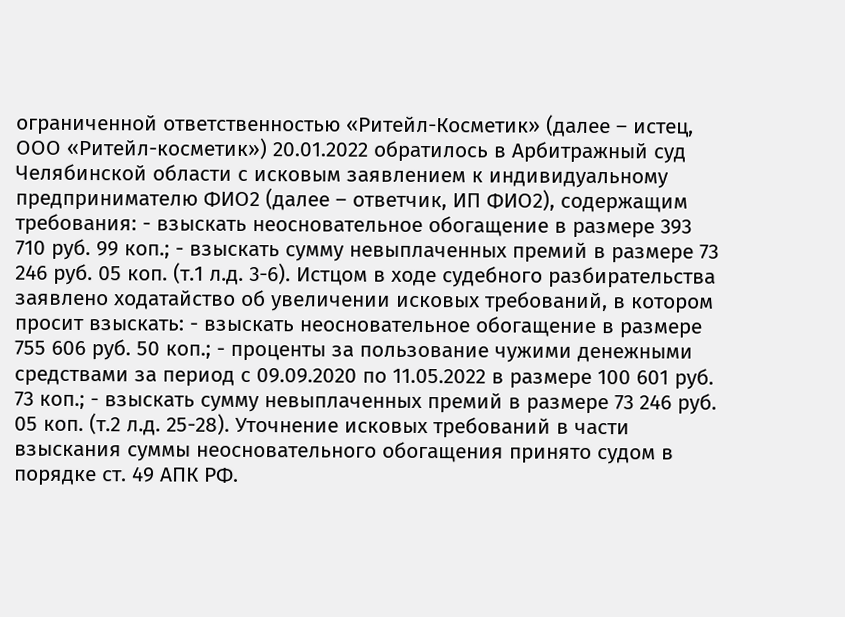ограниченной ответственностью «Ритейл-Косметик» (далее – истец, ООО «Ритейл-косметик») 20.01.2022 обратилось в Арбитражный суд Челябинской области с исковым заявлением к индивидуальному предпринимателю ФИО2 (далее – ответчик, ИП ФИО2), содержащим требования: - взыскать неосновательное обогащение в размере 393 710 руб. 99 коп.; - взыскать сумму невыплаченных премий в размере 73 246 руб. 05 коп. (т.1 л.д. 3-6). Истцом в ходе судебного разбирательства заявлено ходатайство об увеличении исковых требований, в котором просит взыскать: - взыскать неосновательное обогащение в размере 755 606 руб. 50 коп.; - проценты за пользование чужими денежными средствами за период с 09.09.2020 по 11.05.2022 в размере 100 601 руб. 73 коп.; - взыскать сумму невыплаченных премий в размере 73 246 руб. 05 коп. (т.2 л.д. 25-28). Уточнение исковых требований в части взыскания суммы неосновательного обогащения принято судом в порядке ст. 49 АПК РФ.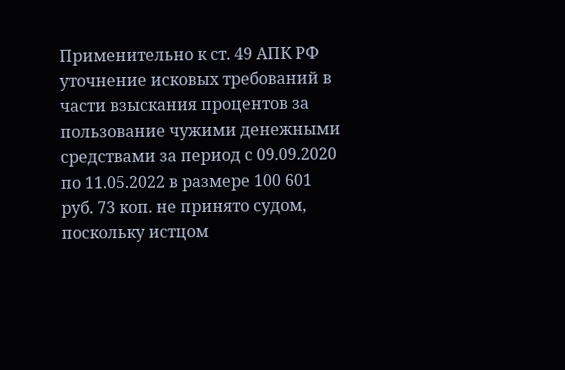Применительно к ст. 49 АПК РФ уточнение исковых требований в части взыскания процентов за пользование чужими денежными средствами за период с 09.09.2020 по 11.05.2022 в размере 100 601 руб. 73 коп. не принято судом, поскольку истцом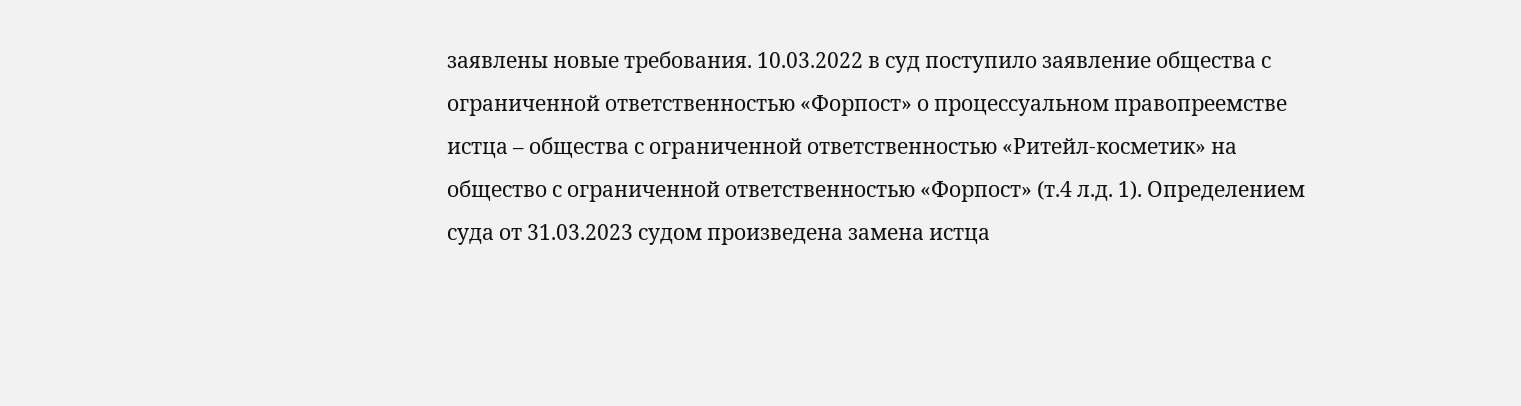заявлены новые требования. 10.03.2022 в суд поступило заявление общества с ограниченной ответственностью «Форпост» о процессуальном правопреемстве истца – общества с ограниченной ответственностью «Ритейл-косметик» на общество с ограниченной ответственностью «Форпост» (т.4 л.д. 1). Определением суда от 31.03.2023 судом произведена замена истца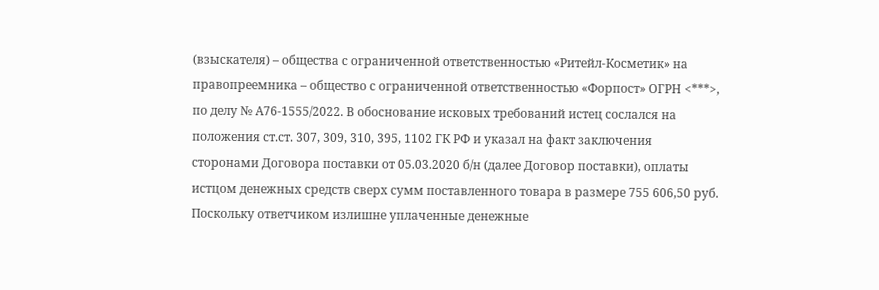(взыскателя) – общества с ограниченной ответственностью «Ритейл-Косметик» на правопреемника – общество с ограниченной ответственностью «Форпост» ОГРН <***>, по делу № А76-1555/2022. В обоснование исковых требований истец сослался на положения ст.ст. 307, 309, 310, 395, 1102 ГК РФ и указал на факт заключения сторонами Договора поставки от 05.03.2020 б/н (далее Договор поставки), оплаты истцом денежных средств сверх сумм поставленного товара в размере 755 606,50 руб. Поскольку ответчиком излишне уплаченные денежные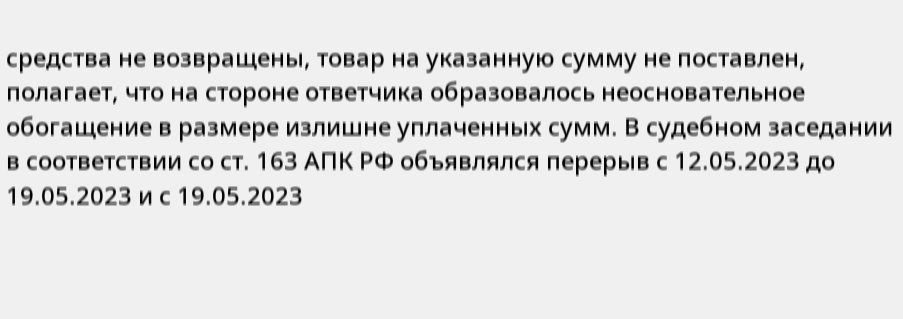средства не возвращены, товар на указанную сумму не поставлен, полагает, что на стороне ответчика образовалось неосновательное обогащение в размере излишне уплаченных сумм. В судебном заседании в соответствии со ст. 163 АПК РФ объявлялся перерыв с 12.05.2023 до 19.05.2023 и с 19.05.2023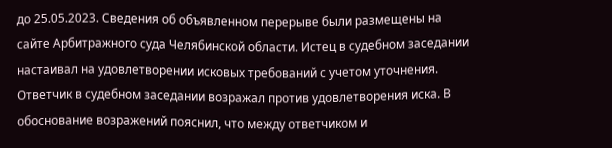до 25.05.2023. Сведения об объявленном перерыве были размещены на сайте Арбитражного суда Челябинской области. Истец в судебном заседании настаивал на удовлетворении исковых требований с учетом уточнения. Ответчик в судебном заседании возражал против удовлетворения иска. В обоснование возражений пояснил, что между ответчиком и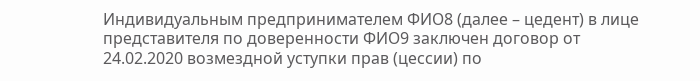Индивидуальным предпринимателем ФИО8 (далее – цедент) в лице представителя по доверенности ФИО9 заключен договор от 24.02.2020 возмездной уступки прав (цессии) по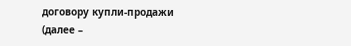договору купли-продажи (далее –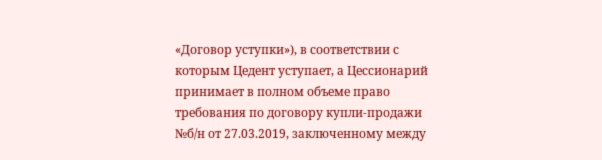«Договор уступки»), в соответствии с которым Цедент уступает, а Цессионарий принимает в полном объеме право требования по договору купли-продажи №б/н от 27.03.2019, заключенному между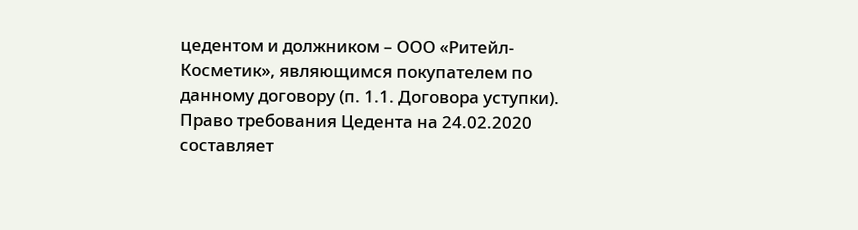цедентом и должником – ООО «Ритейл-Косметик», являющимся покупателем по данному договору (п. 1.1. Договора уступки). Право требования Цедента на 24.02.2020 составляет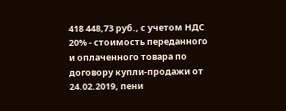418 448,73 руб., с учетом НДС 20% - стоимость переданного и оплаченного товара по договору купли-продажи от 24.02.2019, пени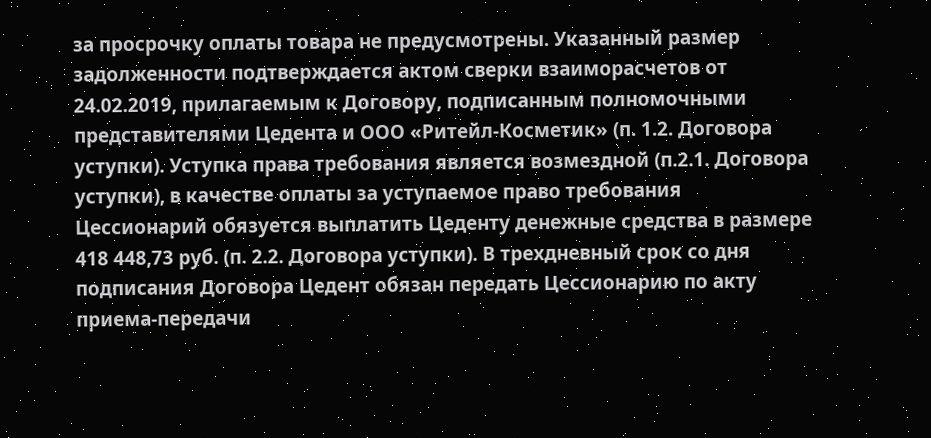за просрочку оплаты товара не предусмотрены. Указанный размер задолженности подтверждается актом сверки взаиморасчетов от 24.02.2019, прилагаемым к Договору, подписанным полномочными представителями Цедента и ООО «Ритейл-Косметик» (п. 1.2. Договора уступки). Уступка права требования является возмездной (п.2.1. Договора уступки), в качестве оплаты за уступаемое право требования Цессионарий обязуется выплатить Цеденту денежные средства в размере 418 448,73 руб. (п. 2.2. Договора уступки). В трехдневный срок со дня подписания Договора Цедент обязан передать Цессионарию по акту приема-передачи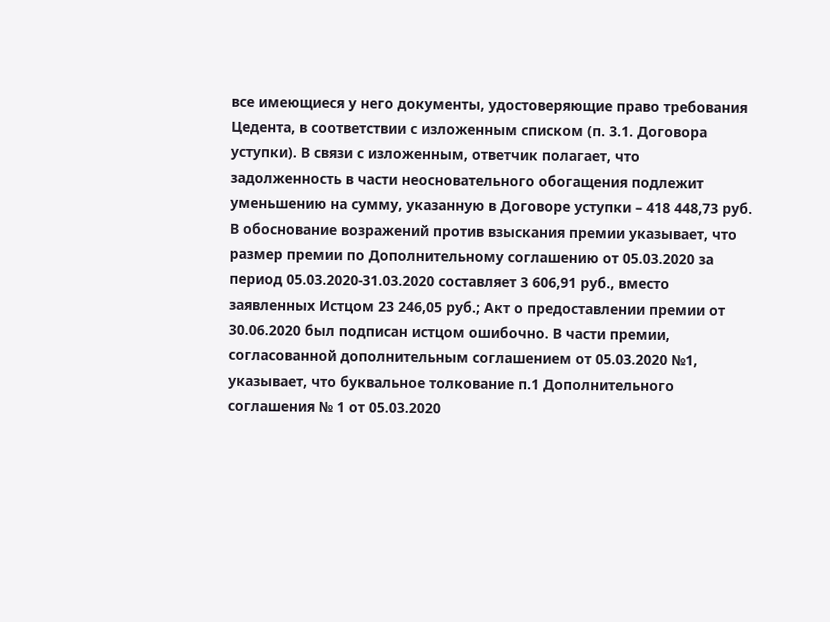все имеющиеся у него документы, удостоверяющие право требования Цедента, в соответствии с изложенным списком (п. 3.1. Договора уступки). В связи с изложенным, ответчик полагает, что задолженность в части неосновательного обогащения подлежит уменьшению на сумму, указанную в Договоре уступки – 418 448,73 руб. В обоснование возражений против взыскания премии указывает, что размер премии по Дополнительному соглашению от 05.03.2020 за период 05.03.2020-31.03.2020 составляет 3 606,91 руб., вместо заявленных Истцом 23 246,05 руб.; Акт о предоставлении премии от 30.06.2020 был подписан истцом ошибочно. В части премии, согласованной дополнительным соглашением от 05.03.2020 №1, указывает, что буквальное толкование п.1 Дополнительного соглашения № 1 от 05.03.2020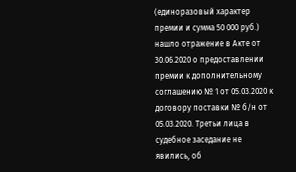(единоразовый характер премии и сумма 50 000 руб.) нашло отражение в Акте от 30.06.2020 о предоставлении премии к дополнительному соглашению № 1 от 05.03.2020 к договору поставки № б/н от 05.03.2020. Третьи лица в судебное заседание не явились, об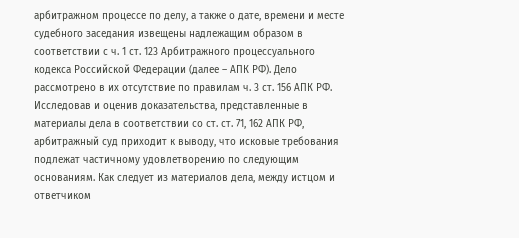арбитражном процессе по делу, а также о дате, времени и месте судебного заседания извещены надлежащим образом в соответствии с ч. 1 ст. 123 Арбитражного процессуального кодекса Российской Федерации (далее – АПК РФ). Дело рассмотрено в их отсутствие по правилам ч. 3 ст. 156 АПК РФ. Исследовав и оценив доказательства, представленные в материалы дела в соответствии со ст. ст. 71, 162 АПК РФ, арбитражный суд приходит к выводу, что исковые требования подлежат частичному удовлетворению по следующим основаниям. Как следует из материалов дела, между истцом и ответчиком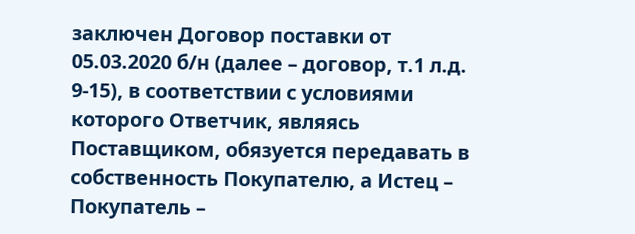заключен Договор поставки от 05.03.2020 б/н (далее – договор, т.1 л.д. 9-15), в соответствии с условиями которого Ответчик, являясь Поставщиком, обязуется передавать в собственность Покупателю, а Истец – Покупатель –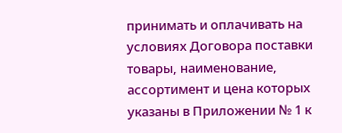принимать и оплачивать на условиях Договора поставки товары, наименование, ассортимент и цена которых указаны в Приложении № 1 к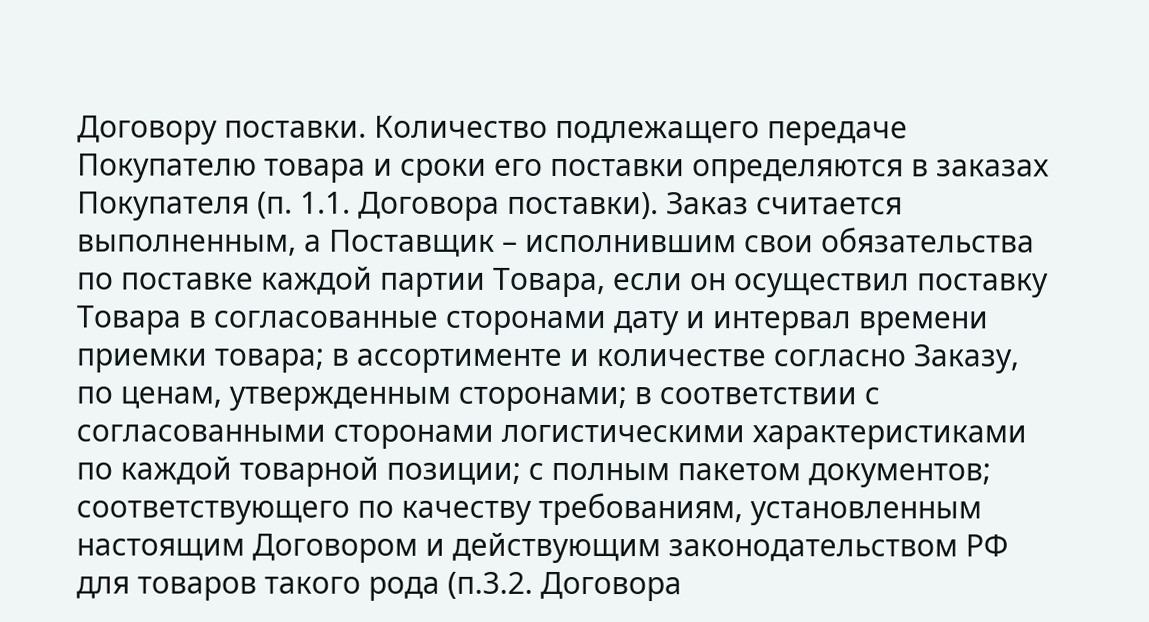Договору поставки. Количество подлежащего передаче Покупателю товара и сроки его поставки определяются в заказах Покупателя (п. 1.1. Договора поставки). Заказ считается выполненным, а Поставщик – исполнившим свои обязательства по поставке каждой партии Товара, если он осуществил поставку Товара в согласованные сторонами дату и интервал времени приемки товара; в ассортименте и количестве согласно Заказу, по ценам, утвержденным сторонами; в соответствии с согласованными сторонами логистическими характеристиками по каждой товарной позиции; с полным пакетом документов; соответствующего по качеству требованиям, установленным настоящим Договором и действующим законодательством РФ для товаров такого рода (п.3.2. Договора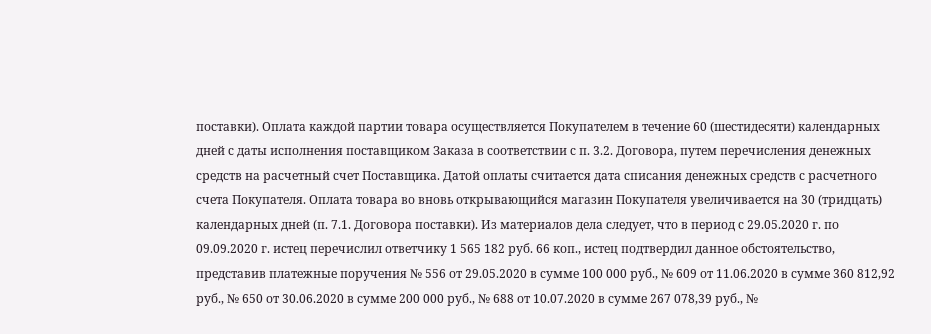поставки). Оплата каждой партии товара осуществляется Покупателем в течение 60 (шестидесяти) календарных дней с даты исполнения поставщиком Заказа в соответствии с п. 3.2. Договора, путем перечисления денежных средств на расчетный счет Поставщика. Датой оплаты считается дата списания денежных средств с расчетного счета Покупателя. Оплата товара во вновь открывающийся магазин Покупателя увеличивается на 30 (тридцать) календарных дней (п. 7.1. Договора поставки). Из материалов дела следует, что в период с 29.05.2020 г. по 09.09.2020 г. истец перечислил ответчику 1 565 182 руб. 66 коп., истец подтвердил данное обстоятельство, представив платежные поручения № 556 от 29.05.2020 в сумме 100 000 руб., № 609 от 11.06.2020 в сумме 360 812,92 руб., № 650 от 30.06.2020 в сумме 200 000 руб., № 688 от 10.07.2020 в сумме 267 078,39 руб., №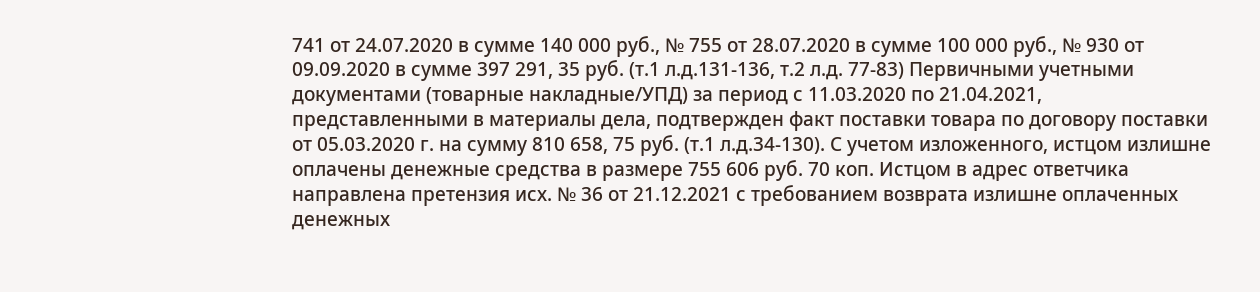741 от 24.07.2020 в сумме 140 000 руб., № 755 от 28.07.2020 в сумме 100 000 руб., № 930 от 09.09.2020 в сумме 397 291, 35 руб. (т.1 л.д.131-136, т.2 л.д. 77-83) Первичными учетными документами (товарные накладные/УПД) за период с 11.03.2020 по 21.04.2021, представленными в материалы дела, подтвержден факт поставки товара по договору поставки от 05.03.2020 г. на сумму 810 658, 75 руб. (т.1 л.д.34-130). С учетом изложенного, истцом излишне оплачены денежные средства в размере 755 606 руб. 70 коп. Истцом в адрес ответчика направлена претензия исх. № 36 от 21.12.2021 с требованием возврата излишне оплаченных денежных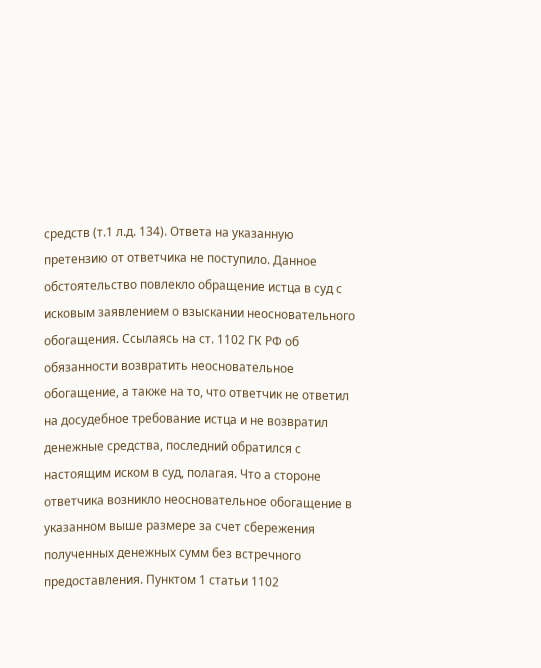средств (т.1 л.д. 134). Ответа на указанную претензию от ответчика не поступило. Данное обстоятельство повлекло обращение истца в суд с исковым заявлением о взыскании неосновательного обогащения. Ссылаясь на ст. 1102 ГК РФ об обязанности возвратить неосновательное обогащение, а также на то, что ответчик не ответил на досудебное требование истца и не возвратил денежные средства, последний обратился с настоящим иском в суд, полагая. Что а стороне ответчика возникло неосновательное обогащение в указанном выше размере за счет сбережения полученных денежных сумм без встречного предоставления. Пунктом 1 статьи 1102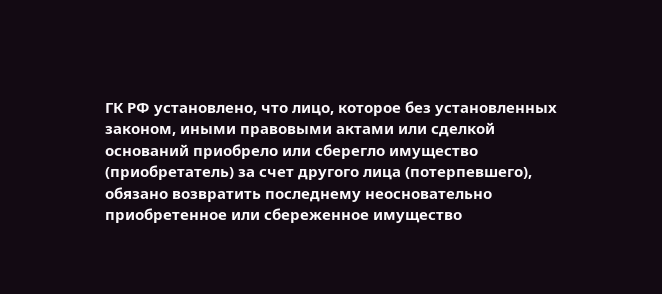ГК РФ установлено, что лицо, которое без установленных законом, иными правовыми актами или сделкой оснований приобрело или сберегло имущество (приобретатель) за счет другого лица (потерпевшего), обязано возвратить последнему неосновательно приобретенное или сбереженное имущество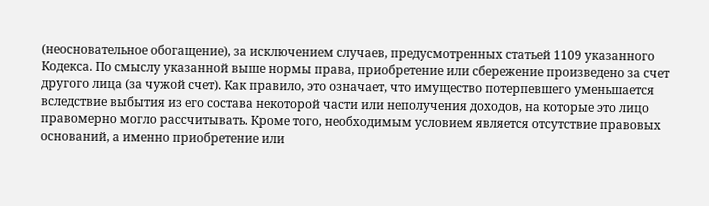(неосновательное обогащение), за исключением случаев, предусмотренных статьей 1109 указанного Кодекса. По смыслу указанной выше нормы права, приобретение или сбережение произведено за счет другого лица (за чужой счет). Как правило, это означает, что имущество потерпевшего уменьшается вследствие выбытия из его состава некоторой части или неполучения доходов, на которые это лицо правомерно могло рассчитывать. Кроме того, необходимым условием является отсутствие правовых оснований, а именно приобретение или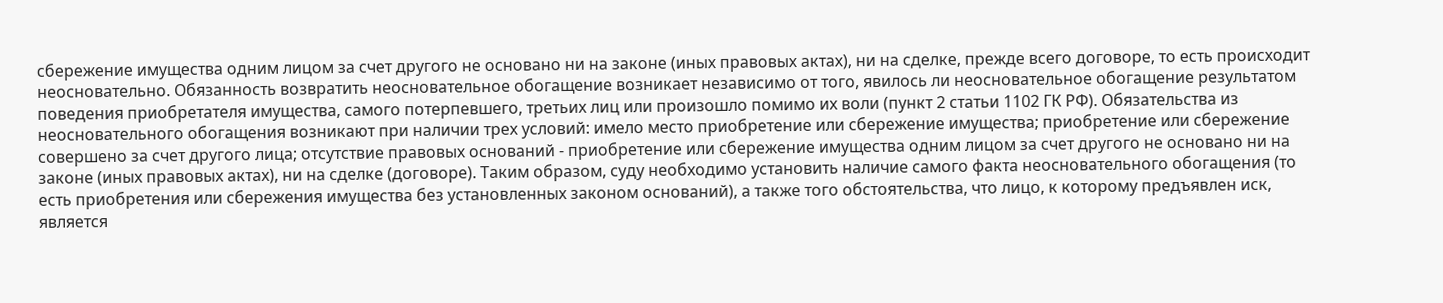сбережение имущества одним лицом за счет другого не основано ни на законе (иных правовых актах), ни на сделке, прежде всего договоре, то есть происходит неосновательно. Обязанность возвратить неосновательное обогащение возникает независимо от того, явилось ли неосновательное обогащение результатом поведения приобретателя имущества, самого потерпевшего, третьих лиц или произошло помимо их воли (пункт 2 статьи 1102 ГК РФ). Обязательства из неосновательного обогащения возникают при наличии трех условий: имело место приобретение или сбережение имущества; приобретение или сбережение совершено за счет другого лица; отсутствие правовых оснований - приобретение или сбережение имущества одним лицом за счет другого не основано ни на законе (иных правовых актах), ни на сделке (договоре). Таким образом, суду необходимо установить наличие самого факта неосновательного обогащения (то есть приобретения или сбережения имущества без установленных законом оснований), а также того обстоятельства, что лицо, к которому предъявлен иск, является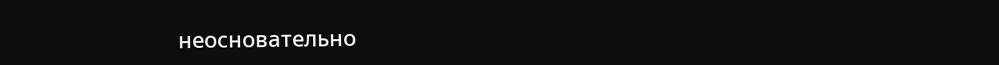неосновательно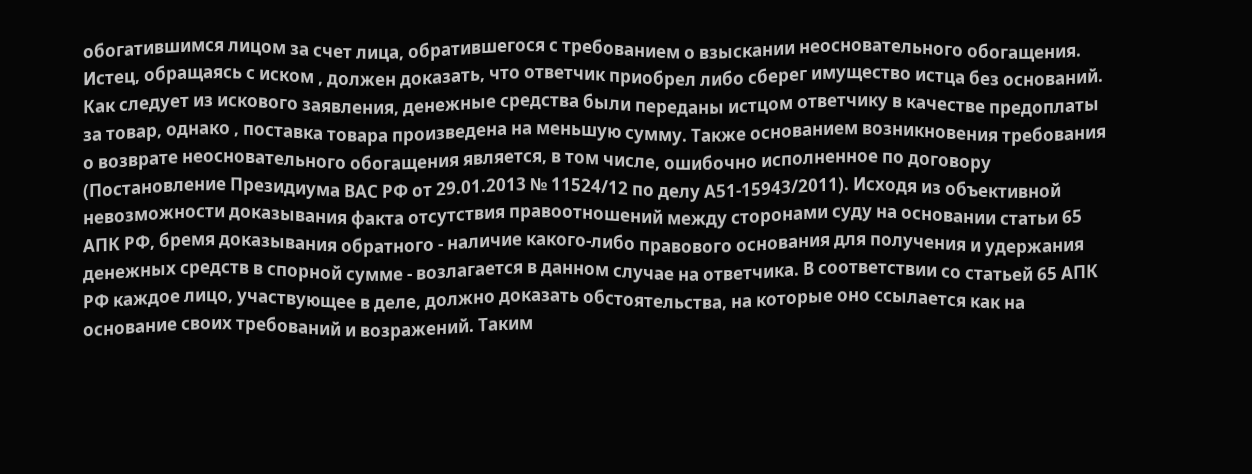обогатившимся лицом за счет лица, обратившегося с требованием о взыскании неосновательного обогащения. Истец, обращаясь с иском , должен доказать, что ответчик приобрел либо сберег имущество истца без оснований. Как следует из искового заявления, денежные средства были переданы истцом ответчику в качестве предоплаты за товар, однако , поставка товара произведена на меньшую сумму. Также основанием возникновения требования о возврате неосновательного обогащения является, в том числе, ошибочно исполненное по договору (Постановление Президиума ВАС РФ от 29.01.2013 № 11524/12 по делу А51-15943/2011). Исходя из объективной невозможности доказывания факта отсутствия правоотношений между сторонами суду на основании статьи 65 АПК РФ, бремя доказывания обратного - наличие какого-либо правового основания для получения и удержания денежных средств в спорной сумме - возлагается в данном случае на ответчика. В соответствии со статьей 65 АПК РФ каждое лицо, участвующее в деле, должно доказать обстоятельства, на которые оно ссылается как на основание своих требований и возражений. Таким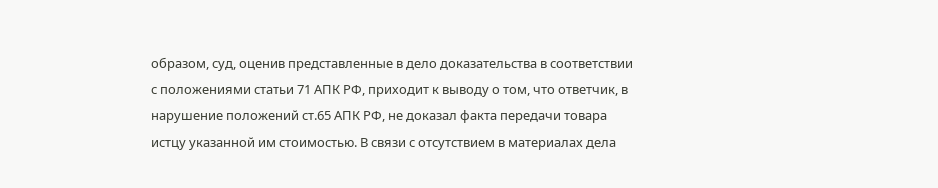образом, суд, оценив представленные в дело доказательства в соответствии с положениями статьи 71 АПК РФ, приходит к выводу о том, что ответчик, в нарушение положений ст.65 АПК РФ, не доказал факта передачи товара истцу указанной им стоимостью. В связи с отсутствием в материалах дела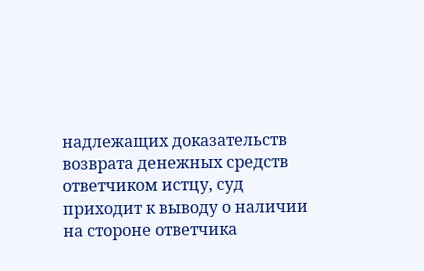надлежащих доказательств возврата денежных средств ответчиком истцу, суд приходит к выводу о наличии на стороне ответчика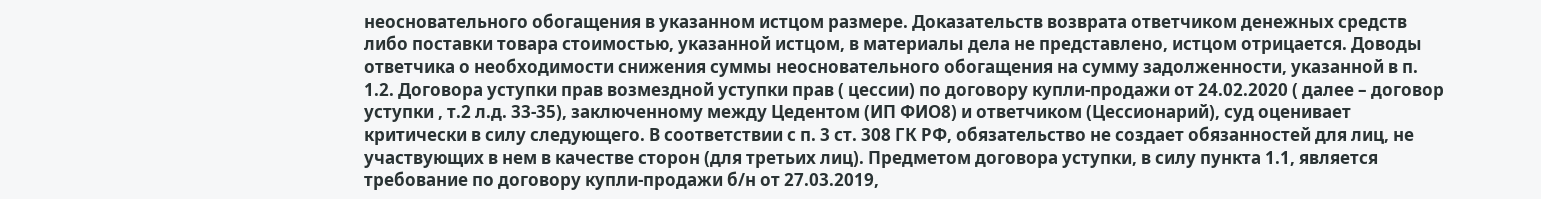неосновательного обогащения в указанном истцом размере. Доказательств возврата ответчиком денежных средств либо поставки товара стоимостью, указанной истцом, в материалы дела не представлено, истцом отрицается. Доводы ответчика о необходимости снижения суммы неосновательного обогащения на сумму задолженности, указанной в п. 1.2. Договора уступки прав возмездной уступки прав ( цессии) по договору купли-продажи от 24.02.2020 ( далее – договор уступки , т.2 л.д. 33-35), заключенному между Цедентом (ИП ФИО8) и ответчиком (Цессионарий), суд оценивает критически в силу следующего. В соответствии с п. 3 ст. 308 ГК РФ, обязательство не создает обязанностей для лиц, не участвующих в нем в качестве сторон (для третьих лиц). Предметом договора уступки, в силу пункта 1.1, является требование по договору купли-продажи б/н от 27.03.2019,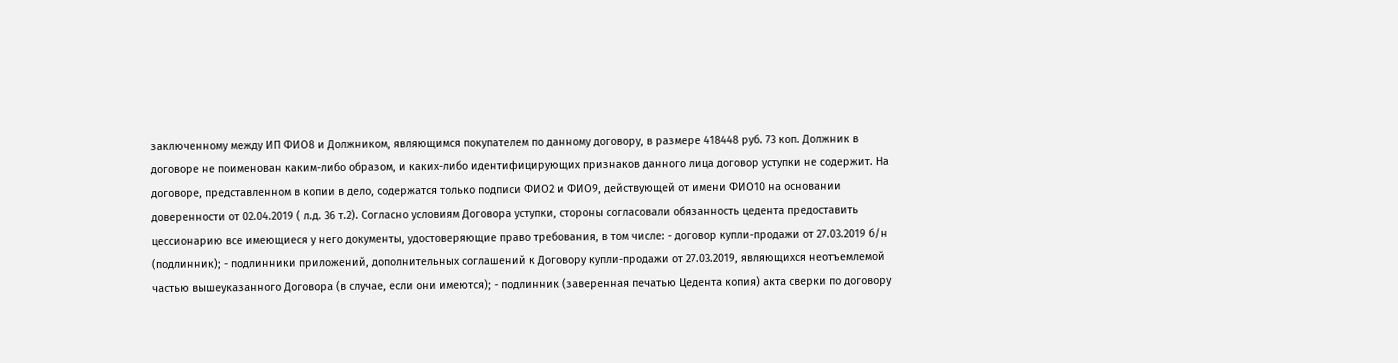заключенному между ИП ФИО8 и Должником, являющимся покупателем по данному договору, в размере 418448 руб. 73 коп. Должник в договоре не поименован каким-либо образом, и каких-либо идентифицирующих признаков данного лица договор уступки не содержит. На договоре, представленном в копии в дело, содержатся только подписи ФИО2 и ФИО9, действующей от имени ФИО10 на основании доверенности от 02.04.2019 ( л.д. 36 т.2). Согласно условиям Договора уступки, стороны согласовали обязанность цедента предоставить цессионарию все имеющиеся у него документы, удостоверяющие право требования, в том числе: - договор купли-продажи от 27.03.2019 б/н (подлинник); - подлинники приложений, дополнительных соглашений к Договору купли-продажи от 27.03.2019, являющихся неотъемлемой частью вышеуказанного Договора (в случае, если они имеются); - подлинник (заверенная печатью Цедента копия) акта сверки по договору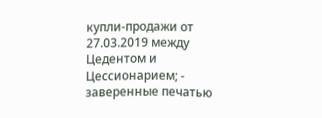купли-продажи от 27.03.2019 между Цедентом и Цессионарием; - заверенные печатью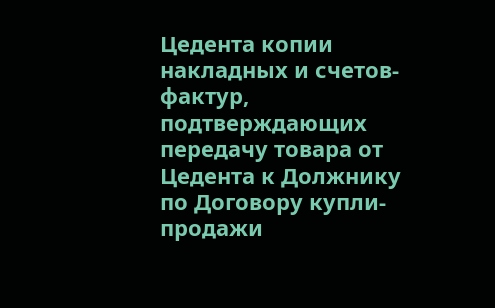Цедента копии накладных и счетов-фактур, подтверждающих передачу товара от Цедента к Должнику по Договору купли-продажи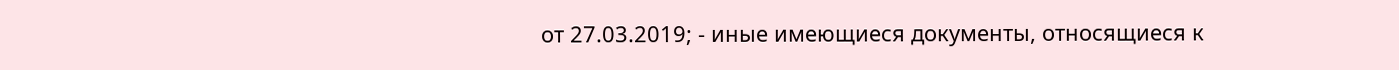от 27.03.2019; - иные имеющиеся документы, относящиеся к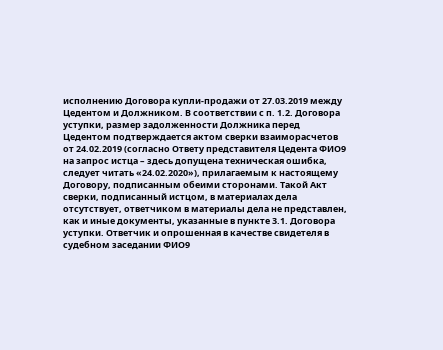исполнению Договора купли-продажи от 27.03.2019 между Цедентом и Должником. В соответствии с п. 1.2. Договора уступки, размер задолженности Должника перед Цедентом подтверждается актом сверки взаиморасчетов от 24.02.2019 (согласно Ответу представителя Цедента ФИО9 на запрос истца – здесь допущена техническая ошибка, следует читать «24.02.2020»), прилагаемым к настоящему Договору, подписанным обеими сторонами. Такой Акт сверки, подписанный истцом, в материалах дела отсутствует, ответчиком в материалы дела не представлен, как и иные документы, указанные в пункте 3.1. Договора уступки. Ответчик и опрошенная в качестве свидетеля в судебном заседании ФИО9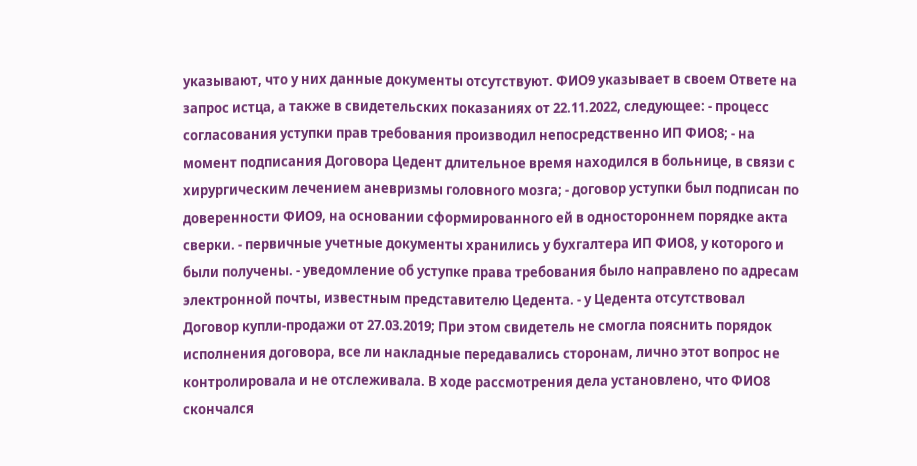указывают, что у них данные документы отсутствуют. ФИО9 указывает в своем Ответе на запрос истца, а также в свидетельских показаниях от 22.11.2022, следующее: - процесс согласования уступки прав требования производил непосредственно ИП ФИО8; - на момент подписания Договора Цедент длительное время находился в больнице, в связи с хирургическим лечением аневризмы головного мозга; - договор уступки был подписан по доверенности ФИО9, на основании сформированного ей в одностороннем порядке акта сверки. - первичные учетные документы хранились у бухгалтера ИП ФИО8, у которого и были получены. - уведомление об уступке права требования было направлено по адресам электронной почты, известным представителю Цедента. - у Цедента отсутствовал Договор купли-продажи от 27.03.2019; При этом свидетель не смогла пояснить порядок исполнения договора, все ли накладные передавались сторонам, лично этот вопрос не контролировала и не отслеживала. В ходе рассмотрения дела установлено, что ФИО8 скончался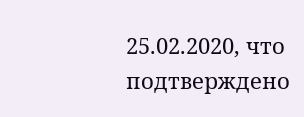25.02.2020, что подтверждено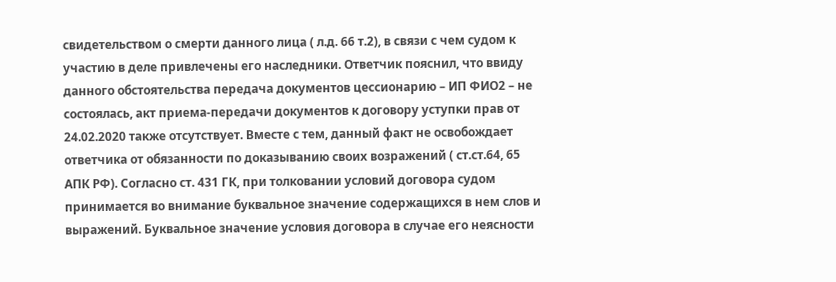свидетельством о смерти данного лица ( л.д. 66 т.2), в связи с чем судом к участию в деле привлечены его наследники. Ответчик пояснил, что ввиду данного обстоятельства передача документов цессионарию – ИП ФИО2 – не состоялась, акт приема-передачи документов к договору уступки прав от 24.02.2020 также отсутствует. Вместе с тем, данный факт не освобождает ответчика от обязанности по доказыванию своих возражений ( ст.ст.64, 65 АПК РФ). Согласно ст. 431 ГК, при толковании условий договора судом принимается во внимание буквальное значение содержащихся в нем слов и выражений. Буквальное значение условия договора в случае его неясности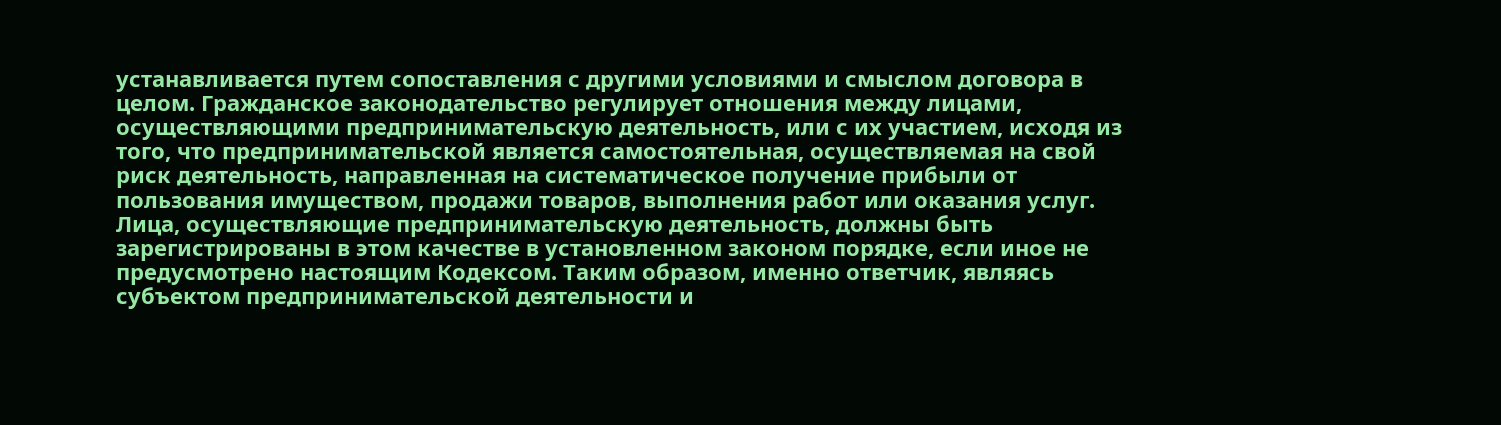устанавливается путем сопоставления с другими условиями и смыслом договора в целом. Гражданское законодательство регулирует отношения между лицами, осуществляющими предпринимательскую деятельность, или с их участием, исходя из того, что предпринимательской является самостоятельная, осуществляемая на свой риск деятельность, направленная на систематическое получение прибыли от пользования имуществом, продажи товаров, выполнения работ или оказания услуг. Лица, осуществляющие предпринимательскую деятельность, должны быть зарегистрированы в этом качестве в установленном законом порядке, если иное не предусмотрено настоящим Кодексом. Таким образом, именно ответчик, являясь субъектом предпринимательской деятельности и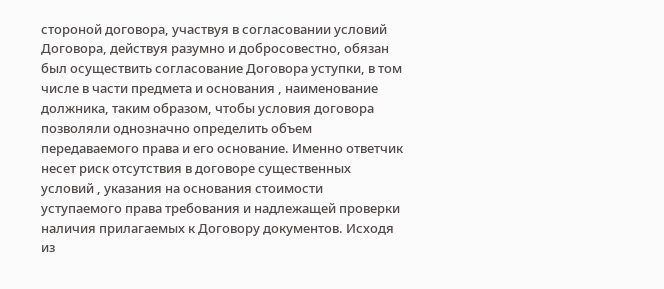стороной договора, участвуя в согласовании условий Договора, действуя разумно и добросовестно, обязан был осуществить согласование Договора уступки, в том числе в части предмета и основания , наименование должника, таким образом, чтобы условия договора позволяли однозначно определить объем передаваемого права и его основание. Именно ответчик несет риск отсутствия в договоре существенных условий , указания на основания стоимости уступаемого права требования и надлежащей проверки наличия прилагаемых к Договору документов. Исходя из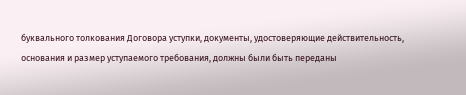буквального толкования Договора уступки, документы, удостоверяющие действительность, основания и размер уступаемого требования, должны были быть переданы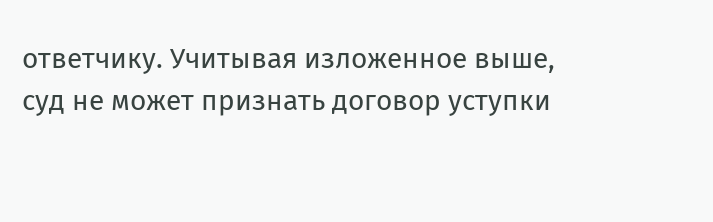ответчику. Учитывая изложенное выше, суд не может признать договор уступки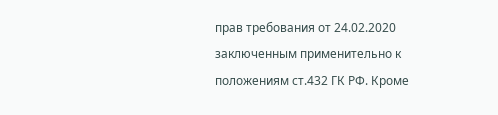прав требования от 24.02.2020 заключенным применительно к положениям ст.432 ГК РФ. Кроме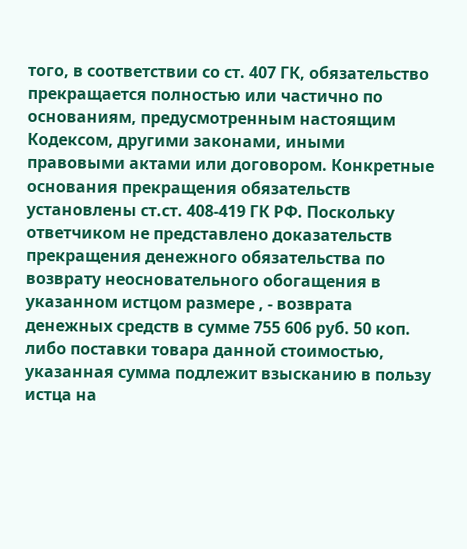того, в соответствии со ст. 407 ГК, обязательство прекращается полностью или частично по основаниям, предусмотренным настоящим Кодексом, другими законами, иными правовыми актами или договором. Конкретные основания прекращения обязательств установлены ст.ст. 408-419 ГК РФ. Поскольку ответчиком не представлено доказательств прекращения денежного обязательства по возврату неосновательного обогащения в указанном истцом размере , - возврата денежных средств в сумме 755 606 руб. 50 коп. либо поставки товара данной стоимостью, указанная сумма подлежит взысканию в пользу истца на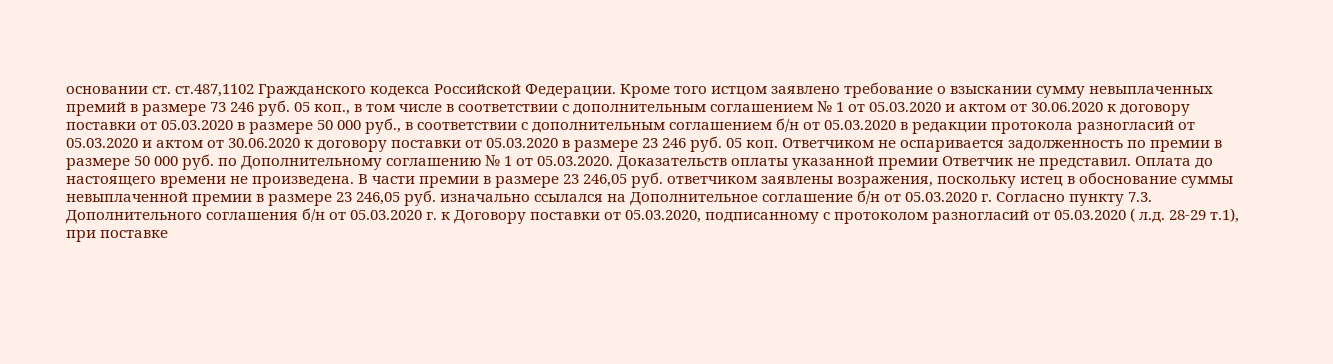основании ст. ст.487,1102 Гражданского кодекса Российской Федерации. Кроме того истцом заявлено требование о взыскании сумму невыплаченных премий в размере 73 246 руб. 05 коп., в том числе в соответствии с дополнительным соглашением № 1 от 05.03.2020 и актом от 30.06.2020 к договору поставки от 05.03.2020 в размере 50 000 руб., в соответствии с дополнительным соглашением б/н от 05.03.2020 в редакции протокола разногласий от 05.03.2020 и актом от 30.06.2020 к договору поставки от 05.03.2020 в размере 23 246 руб. 05 коп. Ответчиком не оспаривается задолженность по премии в размере 50 000 руб. по Дополнительному соглашению № 1 от 05.03.2020. Доказательств оплаты указанной премии Ответчик не представил. Оплата до настоящего времени не произведена. В части премии в размере 23 246,05 руб. ответчиком заявлены возражения, поскольку истец в обоснование суммы невыплаченной премии в размере 23 246,05 руб. изначально ссылался на Дополнительное соглашение б/н от 05.03.2020 г. Согласно пункту 7.3. Дополнительного соглашения б/н от 05.03.2020 г. к Договору поставки от 05.03.2020, подписанному с протоколом разногласий от 05.03.2020 ( л.д. 28-29 т.1), при поставке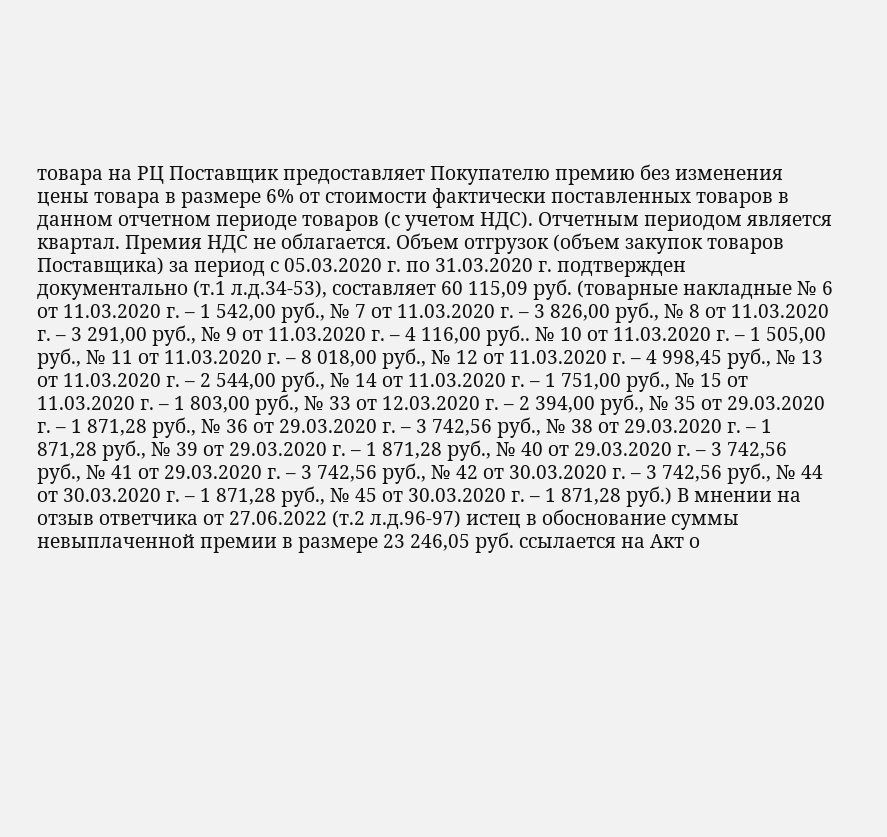товара на РЦ Поставщик предоставляет Покупателю премию без изменения цены товара в размере 6% от стоимости фактически поставленных товаров в данном отчетном периоде товаров (с учетом НДС). Отчетным периодом является квартал. Премия НДС не облагается. Объем отгрузок (объем закупок товаров Поставщика) за период с 05.03.2020 г. по 31.03.2020 г. подтвержден документально (т.1 л.д.34-53), составляет 60 115,09 руб. (товарные накладные № 6 от 11.03.2020 г. – 1 542,00 руб., № 7 от 11.03.2020 г. – 3 826,00 руб., № 8 от 11.03.2020 г. – 3 291,00 руб., № 9 от 11.03.2020 г. – 4 116,00 руб.. № 10 от 11.03.2020 г. – 1 505,00 руб., № 11 от 11.03.2020 г. – 8 018,00 руб., № 12 от 11.03.2020 г. – 4 998,45 руб., № 13 от 11.03.2020 г. – 2 544,00 руб., № 14 от 11.03.2020 г. – 1 751,00 руб., № 15 от 11.03.2020 г. – 1 803,00 руб., № 33 от 12.03.2020 г. – 2 394,00 руб., № 35 от 29.03.2020 г. – 1 871,28 руб., № 36 от 29.03.2020 г. – 3 742,56 руб., № 38 от 29.03.2020 г. – 1 871,28 руб., № 39 от 29.03.2020 г. – 1 871,28 руб., № 40 от 29.03.2020 г. – 3 742,56 руб., № 41 от 29.03.2020 г. – 3 742,56 руб., № 42 от 30.03.2020 г. – 3 742,56 руб., № 44 от 30.03.2020 г. – 1 871,28 руб., № 45 от 30.03.2020 г. – 1 871,28 руб.) В мнении на отзыв ответчика от 27.06.2022 (т.2 л.д.96-97) истец в обоснование суммы невыплаченной премии в размере 23 246,05 руб. ссылается на Акт о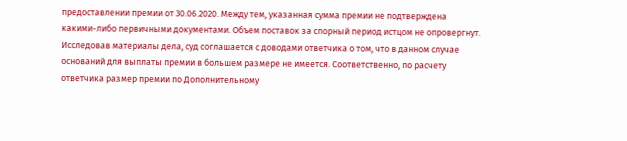предоставлении премии от 30.06.2020. Между тем, указанная сумма премии не подтверждена какими-либо первичными документами. Объем поставок за спорный период истцом не опровергнут. Исследовав материалы дела, суд соглашается с доводами ответчика о том, что в данном случае оснований для выплаты премии в большем размере не имеется. Соответственно, по расчету ответчика размер премии по Дополнительному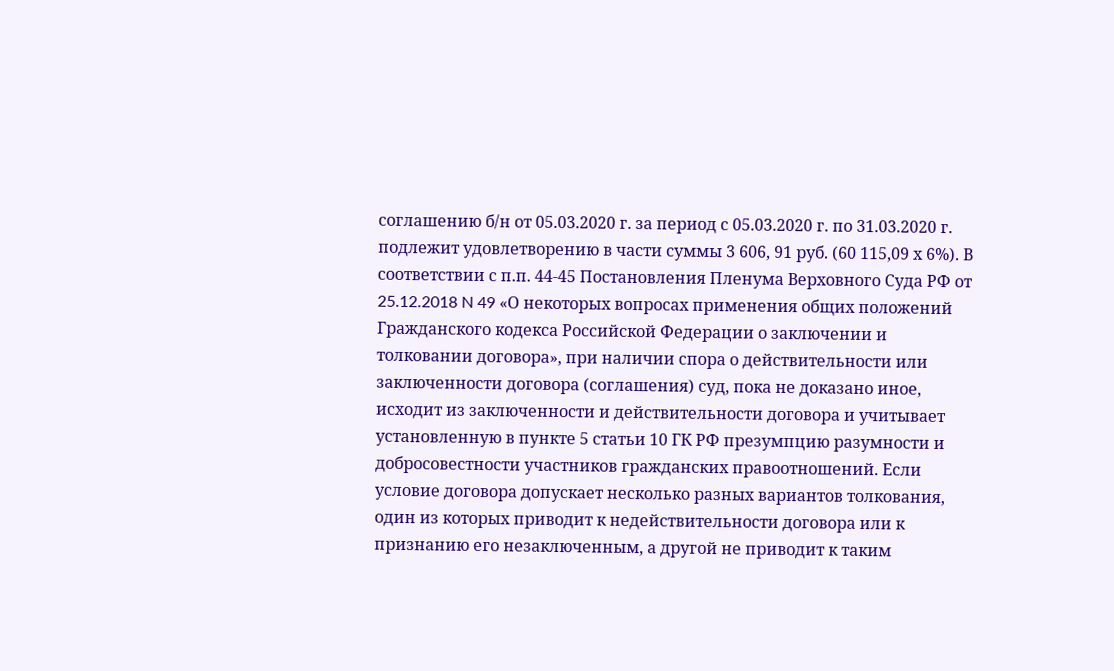соглашению б/н от 05.03.2020 г. за период с 05.03.2020 г. по 31.03.2020 г. подлежит удовлетворению в части суммы 3 606, 91 руб. (60 115,09 х 6%). В соответствии с п.п. 44-45 Постановления Пленума Верховного Суда РФ от 25.12.2018 N 49 «О некоторых вопросах применения общих положений Гражданского кодекса Российской Федерации о заключении и толковании договора», при наличии спора о действительности или заключенности договора (соглашения) суд, пока не доказано иное, исходит из заключенности и действительности договора и учитывает установленную в пункте 5 статьи 10 ГК РФ презумпцию разумности и добросовестности участников гражданских правоотношений. Если условие договора допускает несколько разных вариантов толкования, один из которых приводит к недействительности договора или к признанию его незаключенным, а другой не приводит к таким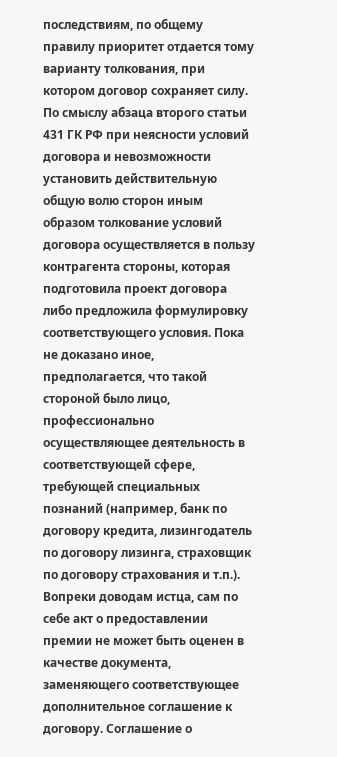последствиям, по общему правилу приоритет отдается тому варианту толкования, при котором договор сохраняет силу. По смыслу абзаца второго статьи 431 ГК РФ при неясности условий договора и невозможности установить действительную общую волю сторон иным образом толкование условий договора осуществляется в пользу контрагента стороны, которая подготовила проект договора либо предложила формулировку соответствующего условия. Пока не доказано иное, предполагается, что такой стороной было лицо, профессионально осуществляющее деятельность в соответствующей сфере, требующей специальных познаний (например, банк по договору кредита, лизингодатель по договору лизинга, страховщик по договору страхования и т.п.). Вопреки доводам истца, сам по себе акт о предоставлении премии не может быть оценен в качестве документа, заменяющего соответствующее дополнительное соглашение к договору. Соглашение о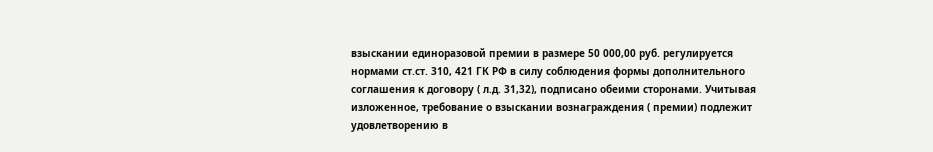взыскании единоразовой премии в размере 50 000,00 руб. регулируется нормами ст.ст. 310, 421 ГК РФ в силу соблюдения формы дополнительного соглашения к договору ( л.д. 31,32), подписано обеими сторонами. Учитывая изложенное, требование о взыскании вознаграждения ( премии) подлежит удовлетворению в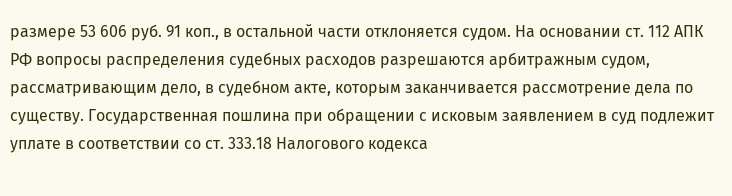размере 53 606 руб. 91 коп., в остальной части отклоняется судом. На основании ст. 112 АПК РФ вопросы распределения судебных расходов разрешаются арбитражным судом, рассматривающим дело, в судебном акте, которым заканчивается рассмотрение дела по существу. Государственная пошлина при обращении с исковым заявлением в суд подлежит уплате в соответствии со ст. 333.18 Налогового кодекса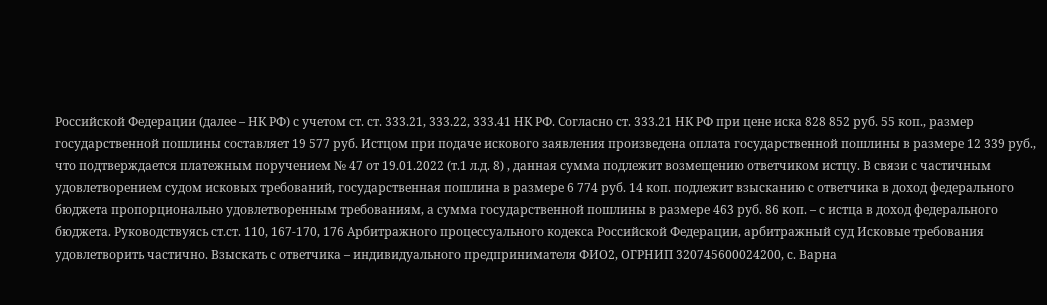Российской Федерации (далее – НК РФ) с учетом ст. ст. 333.21, 333.22, 333.41 НК РФ. Согласно ст. 333.21 НК РФ при цене иска 828 852 руб. 55 коп., размер государственной пошлины составляет 19 577 руб. Истцом при подаче искового заявления произведена оплата государственной пошлины в размере 12 339 руб., что подтверждается платежным поручением № 47 от 19.01.2022 (т.1 л.д. 8) , данная сумма подлежит возмещению ответчиком истцу. В связи с частичным удовлетворением судом исковых требований, государственная пошлина в размере 6 774 руб. 14 коп. подлежит взысканию с ответчика в доход федерального бюджета пропорционально удовлетворенным требованиям, а сумма государственной пошлины в размере 463 руб. 86 коп. – с истца в доход федерального бюджета. Руководствуясь ст.ст. 110, 167-170, 176 Арбитражного процессуального кодекса Российской Федерации, арбитражный суд Исковые требования удовлетворить частично. Взыскать с ответчика – индивидуального предпринимателя ФИО2, ОГРНИП 320745600024200, с. Варна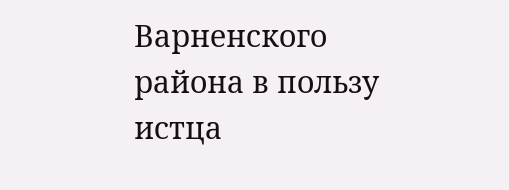Варненского района в пользу истца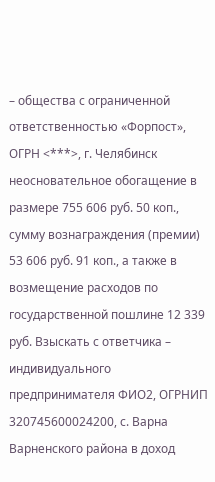– общества с ограниченной ответственностью «Форпост», ОГРН <***>, г. Челябинск неосновательное обогащение в размере 755 606 руб. 50 коп., сумму вознаграждения (премии) 53 606 руб. 91 коп., а также в возмещение расходов по государственной пошлине 12 339 руб. Взыскать с ответчика – индивидуального предпринимателя ФИО2, ОГРНИП 320745600024200, с. Варна Варненского района в доход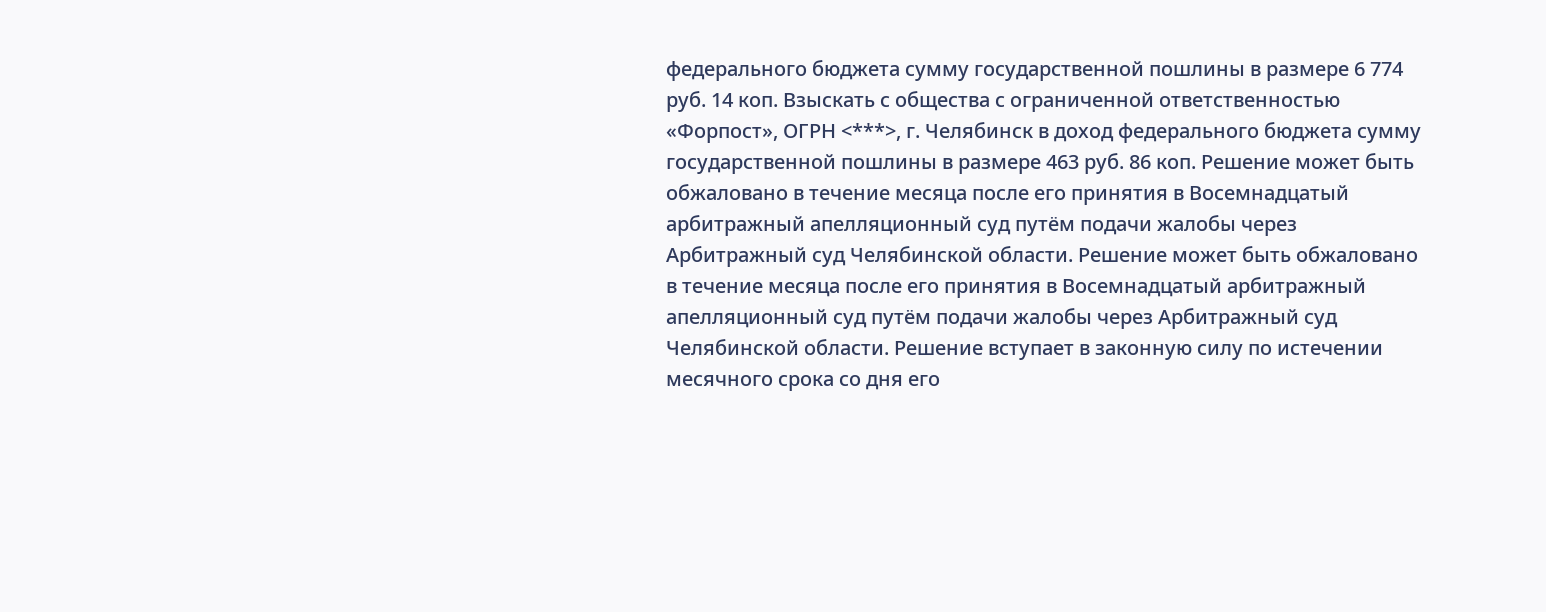федерального бюджета сумму государственной пошлины в размере 6 774 руб. 14 коп. Взыскать с общества с ограниченной ответственностью «Форпост», ОГРН <***>, г. Челябинск в доход федерального бюджета сумму государственной пошлины в размере 463 руб. 86 коп. Решение может быть обжаловано в течение месяца после его принятия в Восемнадцатый арбитражный апелляционный суд путём подачи жалобы через Арбитражный суд Челябинской области. Решение может быть обжаловано в течение месяца после его принятия в Восемнадцатый арбитражный апелляционный суд путём подачи жалобы через Арбитражный суд Челябинской области. Решение вступает в законную силу по истечении месячного срока со дня его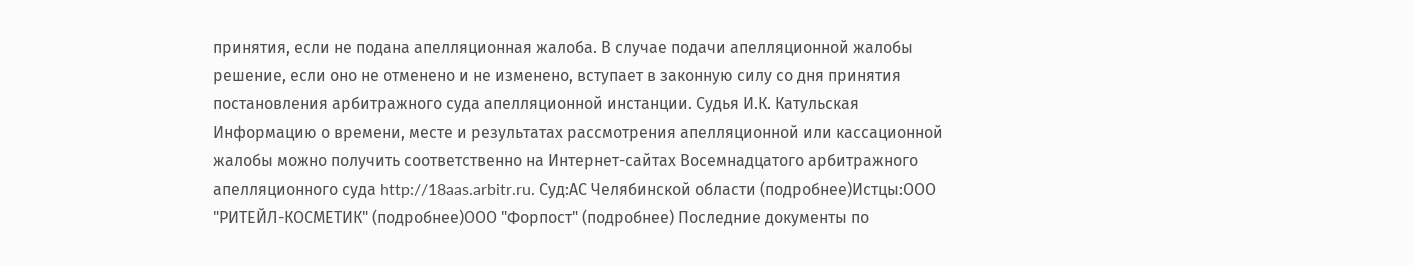принятия, если не подана апелляционная жалоба. В случае подачи апелляционной жалобы решение, если оно не отменено и не изменено, вступает в законную силу со дня принятия постановления арбитражного суда апелляционной инстанции. Судья И.К. Катульская Информацию о времени, месте и результатах рассмотрения апелляционной или кассационной жалобы можно получить соответственно на Интернет-сайтах Восемнадцатого арбитражного апелляционного суда http://18aas.arbitr.ru. Суд:АС Челябинской области (подробнее)Истцы:ООО "РИТЕЙЛ-КОСМЕТИК" (подробнее)ООО "Форпост" (подробнее) Последние документы по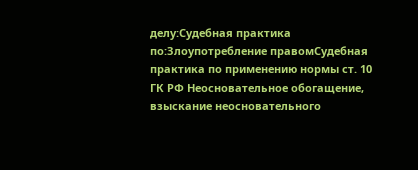делу:Судебная практика по:Злоупотребление правомСудебная практика по применению нормы ст. 10 ГК РФ Неосновательное обогащение, взыскание неосновательного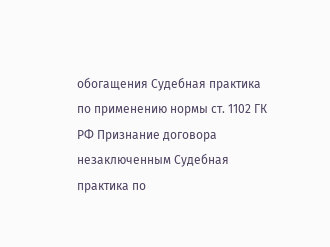обогащения Судебная практика по применению нормы ст. 1102 ГК РФ Признание договора незаключенным Судебная практика по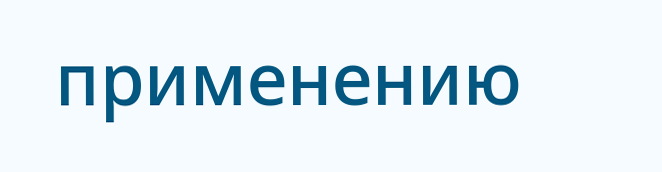применению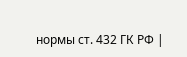нормы ст. 432 ГК РФ |